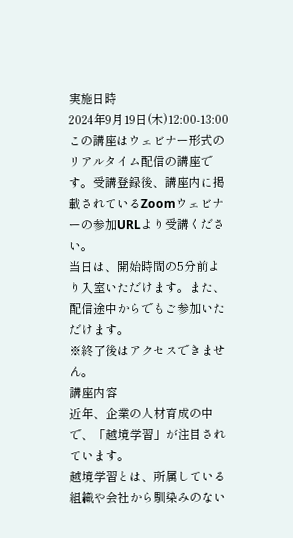実施日時
2024年9月19日(木)12:00-13:00
この講座はウェビナー形式のリアルタイム配信の講座です。受講登録後、講座内に掲載されているZoomウェビナーの参加URLより受講ください。
当日は、開始時間の5分前より入室いただけます。また、配信途中からでもご参加いただけます。
※終了後はアクセスできません。
講座内容
近年、企業の人材育成の中で、「越境学習」が注目されています。
越境学習とは、所属している組織や会社から馴染みのない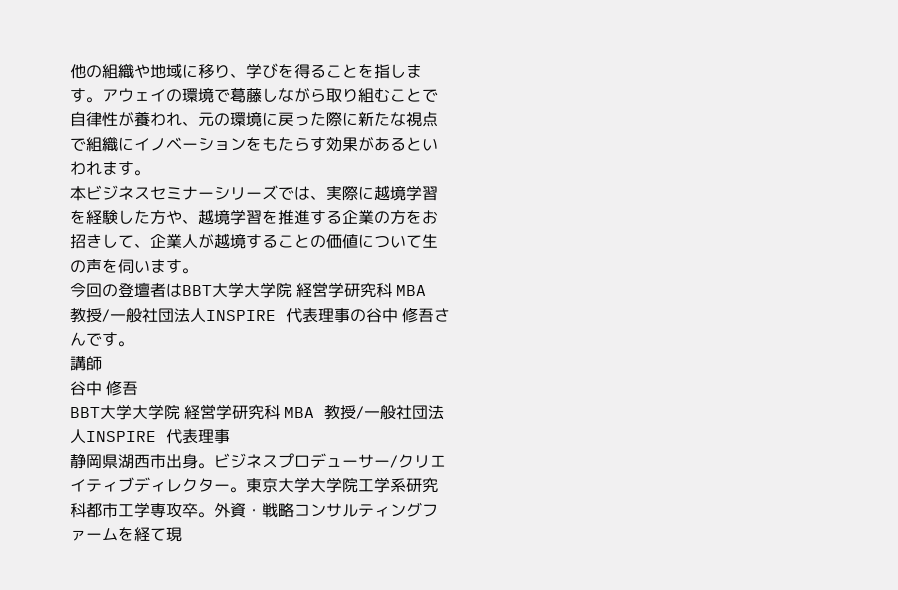他の組織や地域に移り、学びを得ることを指します。アウェイの環境で葛藤しながら取り組むことで自律性が養われ、元の環境に戻った際に新たな視点で組織にイノベーションをもたらす効果があるといわれます。
本ビジネスセミナーシリーズでは、実際に越境学習を経験した方や、越境学習を推進する企業の方をお招きして、企業人が越境することの価値について生の声を伺います。
今回の登壇者はBBT大学大学院 経営学研究科 MBA 教授/一般社団法人INSPIRE 代表理事の谷中 修吾さんです。
講師
谷中 修吾
BBT大学大学院 経営学研究科 MBA 教授/一般社団法人INSPIRE 代表理事
静岡県湖西市出身。ビジネスプロデューサー/クリエイティブディレクター。東京大学大学院工学系研究科都市工学専攻卒。外資・戦略コンサルティングファームを経て現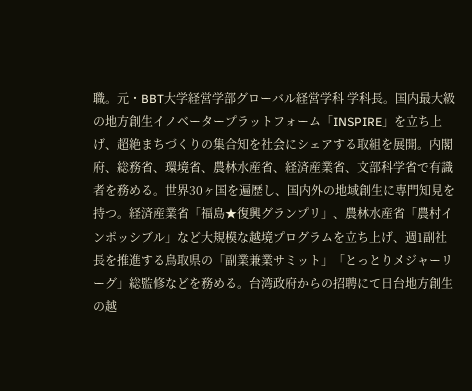職。元・BBT大学経営学部グローバル経営学科 学科長。国内最大級の地方創生イノベータープラットフォーム「INSPIRE」を立ち上げ、超絶まちづくりの集合知を社会にシェアする取組を展開。内閣府、総務省、環境省、農林水産省、経済産業省、文部科学省で有識者を務める。世界30ヶ国を遍歴し、国内外の地域創生に専門知見を持つ。経済産業省「福島★復興グランプリ」、農林水産省「農村インポッシブル」など大規模な越境プログラムを立ち上げ、週1副社長を推進する鳥取県の「副業兼業サミット」「とっとりメジャーリーグ」総監修などを務める。台湾政府からの招聘にて日台地方創生の越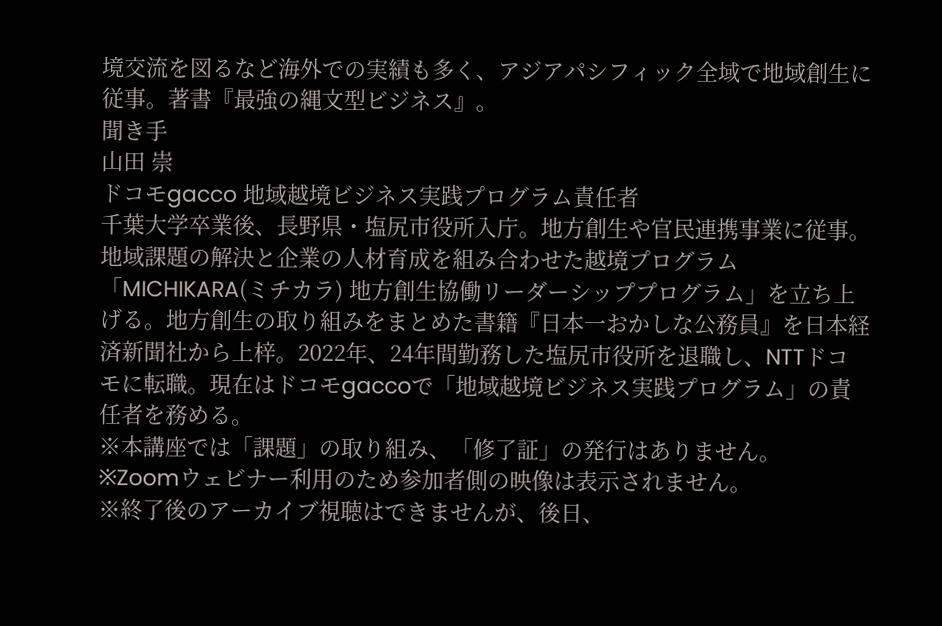境交流を図るなど海外での実績も多く、アジアパシフィック全域で地域創生に従事。著書『最強の縄文型ビジネス』。
聞き手
山田 崇
ドコモgacco 地域越境ビジネス実践プログラム責任者
千葉大学卒業後、長野県・塩尻市役所入庁。地方創生や官民連携事業に従事。地域課題の解決と企業の人材育成を組み合わせた越境プログラム「MICHIKARA(ミチカラ) 地方創生協働リーダーシッププログラム」を立ち上げる。地方創生の取り組みをまとめた書籍『日本一おかしな公務員』を日本経済新聞社から上梓。2022年、24年間勤務した塩尻市役所を退職し、NTTドコモに転職。現在はドコモgaccoで「地域越境ビジネス実践プログラム」の責任者を務める。
※本講座では「課題」の取り組み、「修了証」の発行はありません。
※Zoomウェビナー利用のため参加者側の映像は表示されません。
※終了後のアーカイブ視聴はできませんが、後日、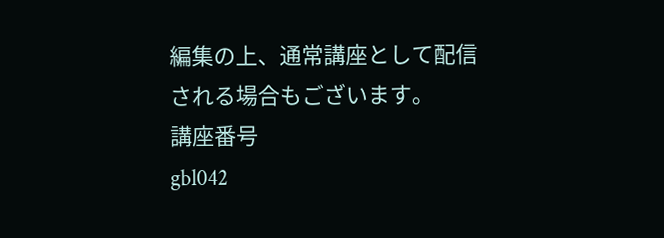編集の上、通常講座として配信される場合もございます。
講座番号
gbl042